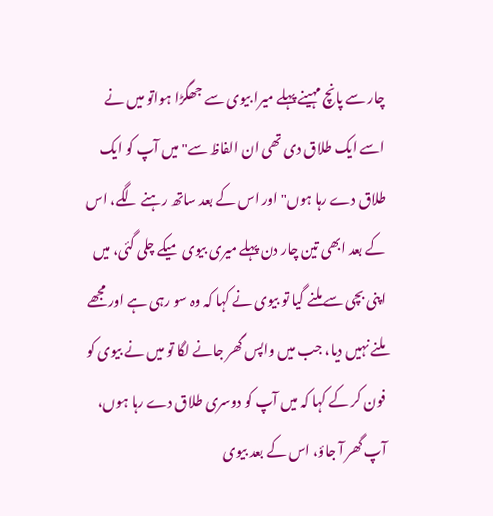چار سے پانچ مہینے پہلے میرا بیوی سے جھگڑا ہواتو میں نے اسے ایک طلاق دی تھی ان الفاظ سے" میں آپ کو ایک طلاق دے رہا ہوں" اور اس کے بعد ساتھ رہنے لگے، اس کے بعد ابھی تین چار دن پہلے میری بیوی میکے چلی گئی، میں اپنی بچی سے ملنے گیا تو بیوی نے کہا کہ وہ سو رہی ہے اور مجھے ملنے نہیں دیا، جب میں واپس گھر جانے لگا تو میں نے بیوی کو فون کر کے کہا کہ میں آپ کو دوسری طلاق دے رہا ہوں، آپ گھر آ جاؤ، اس کے بعد بیوی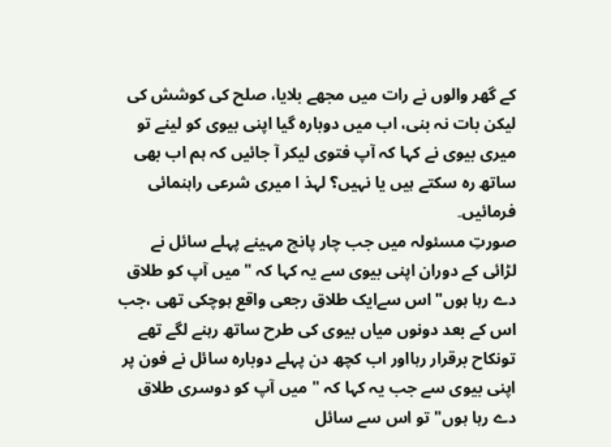کے گھر والوں نے رات میں مجھے بلایا، صلح کی کوشش کی لیکن بات نہ بنی، اب میں دوبارہ گیا اپنی بیوی کو لینے تو میری بیوی نے کہا کہ آپ فتوی لیکر آ جائیں کہ ہم اب بھی ساتھ رہ سکتے ہیں یا نہیں؟ لہذ ا میری شرعی راہنمائی فرمائیں۔
صورتِ مسئولہ میں جب چار پانچ مہینے پہلے سائل نے لڑائی کے دوران اپنی بیوی سے یہ کہا کہ "میں آپ کو طلاق دے رہا ہوں"اس سےایک طلاق رجعی واقع ہوچکی تھی ،جب اس کے بعد دونوں میاں بیوی کی طرح ساتھ رہنے لگے تھے تونکاح برقرار رہااور اب کچھ دن پہلے دوبارہ سائل نے فون پر اپنی بیوی سے جب یہ کہا کہ " میں آپ کو دوسری طلاق دے رہا ہوں" تو اس سے سائل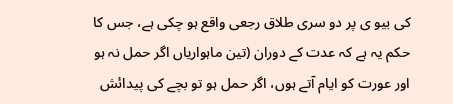کی بیو ی پر دو سری طلاق رجعی واقع ہو چکی ہے، جس کا حکم یہ ہے کہ عدت کے دوران (تین ماہواریاں اگر حمل نہ ہو اور عورت کو ایام آتے ہوں، اگر حمل ہو تو بچے کی پیدائش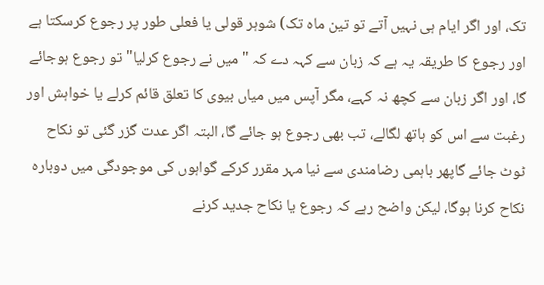تک، اور اگر ایام ہی نہیں آتے تو تین ماہ تک) شوہر قولی یا فعلی طور پر رجوع کرسکتا ہے اور رجوع کا طریقہ یہ ہے کہ زبان سے کہہ دے کہ "میں نے رجوع کرلیا" تو رجوع ہوجائے گا، اور اگر زبان سے کچھ نہ کہے، مگر آپس میں میاں بیوی کا تعلق قائم کرلے یا خواہش اور رغبت سے اس کو ہاتھ لگالے، تب بھی رجوع ہو جائے گا، البتہ اگر عدت گزر گئی تو نکاح ٹوٹ جائے گاپھر باہمی رضامندی سے نیا مہر مقرر کرکے گواہوں کی موجودگی میں دوبارہ نکاح کرنا ہوگا، لیکن واضح رہے کہ رجوع یا نکاح جدید کرنے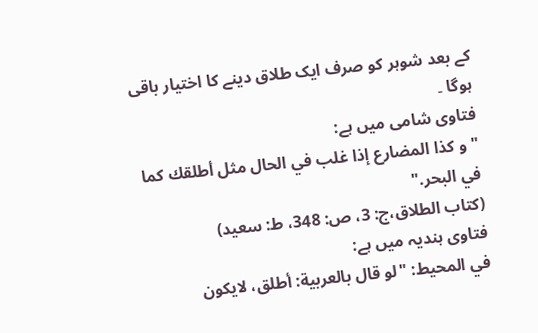کے بعد شوہر کو صرف ایک طلاق دینے کا اختیار باقی ہوگا ۔
فتاوی شامی میں ہے:
"و كذا المضارع إذا غلب في الحال مثل أطلقك كما في البحر."
(کتاب الطلاق،ج: 3، ص: 348، ط: سعید)
فتاوی ہندیہ میں ہے:
في المحيط: "لو قال بالعربية: أطلق، لايكون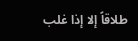طلاقاً إلا إذا غلب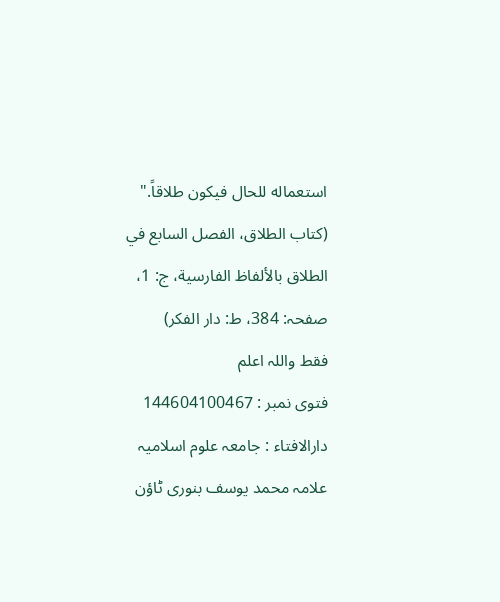استعماله للحال فيكون طلاقاً."
(کتاب الطلاق، الفصل السابع في الطلاق بالألفاظ الفارسية، ج: 1، صفحہ: 384، ط: دار الفکر)
فقط واللہ اعلم
فتوی نمبر : 144604100467
دارالافتاء : جامعہ علوم اسلامیہ علامہ محمد یوسف بنوری ٹاؤن